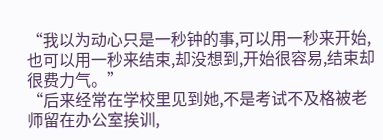“我以为动心只是一秒钟的事,可以用一秒来开始,也可以用一秒来结束,却没想到,开始很容易,结束却很费力气。”
“后来经常在学校里见到她,不是考试不及格被老师留在办公室挨训,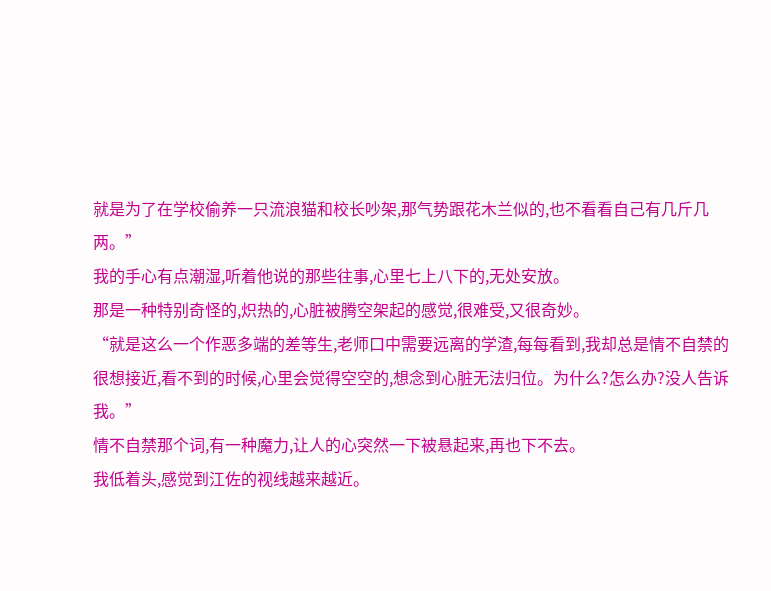就是为了在学校偷养一只流浪猫和校长吵架,那气势跟花木兰似的,也不看看自己有几斤几两。”
我的手心有点潮湿,听着他说的那些往事,心里七上八下的,无处安放。
那是一种特别奇怪的,炽热的,心脏被腾空架起的感觉,很难受,又很奇妙。
“就是这么一个作恶多端的差等生,老师口中需要远离的学渣,每每看到,我却总是情不自禁的很想接近,看不到的时候,心里会觉得空空的,想念到心脏无法归位。为什么?怎么办?没人告诉我。”
情不自禁那个词,有一种魔力,让人的心突然一下被悬起来,再也下不去。
我低着头,感觉到江佐的视线越来越近。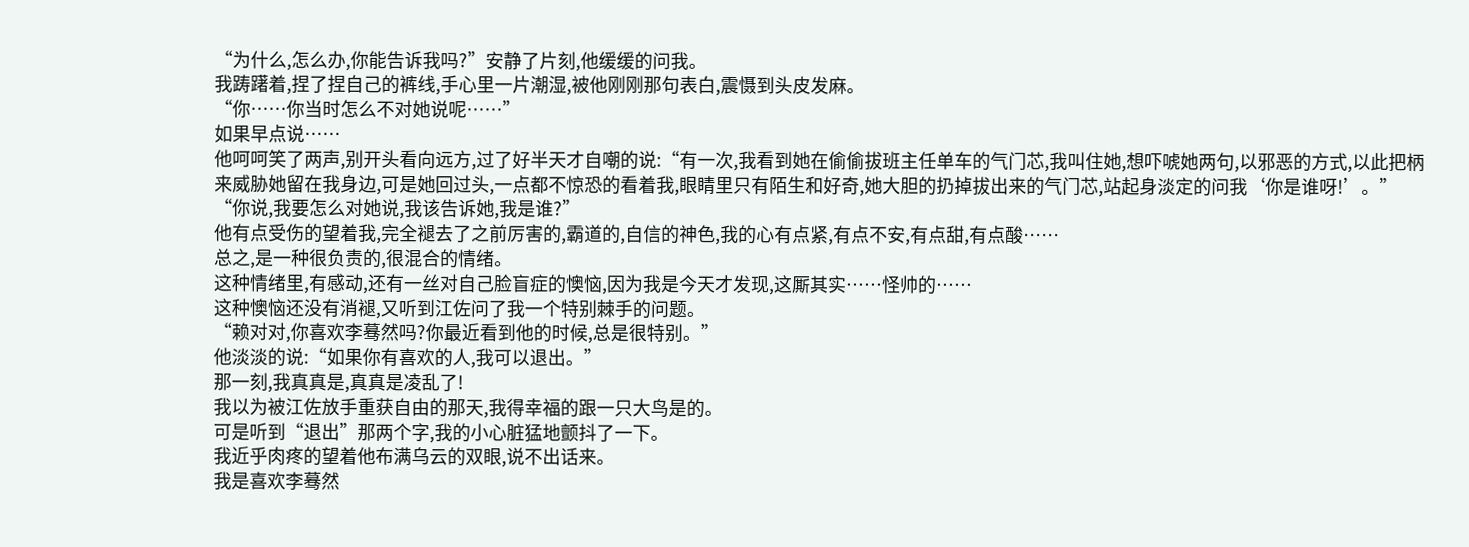“为什么,怎么办,你能告诉我吗?”安静了片刻,他缓缓的问我。
我踌躇着,捏了捏自己的裤线,手心里一片潮湿,被他刚刚那句表白,震慑到头皮发麻。
“你……你当时怎么不对她说呢……”
如果早点说……
他呵呵笑了两声,别开头看向远方,过了好半天才自嘲的说:“有一次,我看到她在偷偷拔班主任单车的气门芯,我叫住她,想吓唬她两句,以邪恶的方式,以此把柄来威胁她留在我身边,可是她回过头,一点都不惊恐的看着我,眼睛里只有陌生和好奇,她大胆的扔掉拔出来的气门芯,站起身淡定的问我‘你是谁呀!’。”
“你说,我要怎么对她说,我该告诉她,我是谁?”
他有点受伤的望着我,完全褪去了之前厉害的,霸道的,自信的神色,我的心有点紧,有点不安,有点甜,有点酸……
总之,是一种很负责的,很混合的情绪。
这种情绪里,有感动,还有一丝对自己脸盲症的懊恼,因为我是今天才发现,这厮其实……怪帅的……
这种懊恼还没有消褪,又听到江佐问了我一个特别棘手的问题。
“赖对对,你喜欢李蓦然吗?你最近看到他的时候,总是很特别。”
他淡淡的说:“如果你有喜欢的人,我可以退出。”
那一刻,我真真是,真真是凌乱了!
我以为被江佐放手重获自由的那天,我得幸福的跟一只大鸟是的。
可是听到“退出”那两个字,我的小心脏猛地颤抖了一下。
我近乎肉疼的望着他布满乌云的双眼,说不出话来。
我是喜欢李蓦然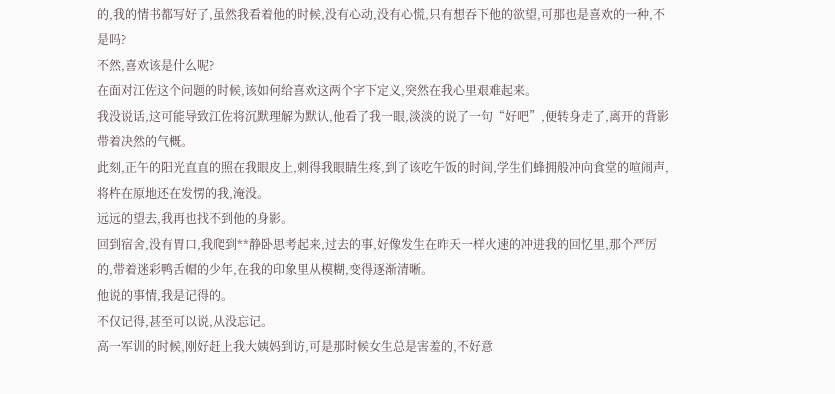的,我的情书都写好了,虽然我看着他的时候,没有心动,没有心慌,只有想吞下他的欲望,可那也是喜欢的一种,不是吗?
不然,喜欢该是什么呢?
在面对江佐这个问题的时候,该如何给喜欢这两个字下定义,突然在我心里艰难起来。
我没说话,这可能导致江佐将沉默理解为默认,他看了我一眼,淡淡的说了一句“好吧”,便转身走了,离开的背影带着决然的气概。
此刻,正午的阳光直直的照在我眼皮上,刺得我眼睛生疼,到了该吃午饭的时间,学生们蜂拥般冲向食堂的喧闹声,将杵在原地还在发愣的我,淹没。
远远的望去,我再也找不到他的身影。
回到宿舍,没有胃口,我爬到**静卧思考起来,过去的事,好像发生在昨天一样火速的冲进我的回忆里,那个严厉的,带着迷彩鸭舌帽的少年,在我的印象里从模糊,变得逐渐清晰。
他说的事情,我是记得的。
不仅记得,甚至可以说,从没忘记。
高一军训的时候,刚好赶上我大姨妈到访,可是那时候女生总是害羞的,不好意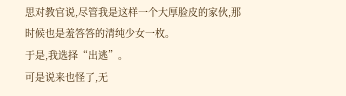思对教官说,尽管我是这样一个大厚脸皮的家伙,那时候也是羞答答的清纯少女一枚。
于是,我选择“出逃”。
可是说来也怪了,无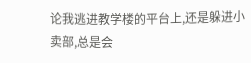论我逃进教学楼的平台上,还是躲进小卖部,总是会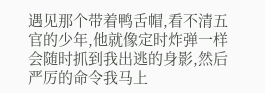遇见那个带着鸭舌帽,看不清五官的少年,他就像定时炸弹一样会随时抓到我出逃的身影,然后严厉的命令我马上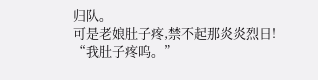归队。
可是老娘肚子疼,禁不起那炎炎烈日!
“我肚子疼呜。”